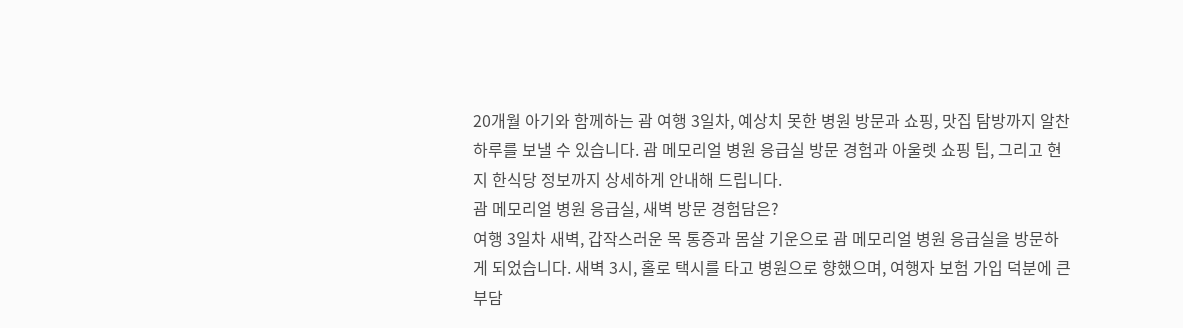20개월 아기와 함께하는 괌 여행 3일차, 예상치 못한 병원 방문과 쇼핑, 맛집 탐방까지 알찬 하루를 보낼 수 있습니다. 괌 메모리얼 병원 응급실 방문 경험과 아울렛 쇼핑 팁, 그리고 현지 한식당 정보까지 상세하게 안내해 드립니다.
괌 메모리얼 병원 응급실, 새벽 방문 경험담은?
여행 3일차 새벽, 갑작스러운 목 통증과 몸살 기운으로 괌 메모리얼 병원 응급실을 방문하게 되었습니다. 새벽 3시, 홀로 택시를 타고 병원으로 향했으며, 여행자 보험 가입 덕분에 큰 부담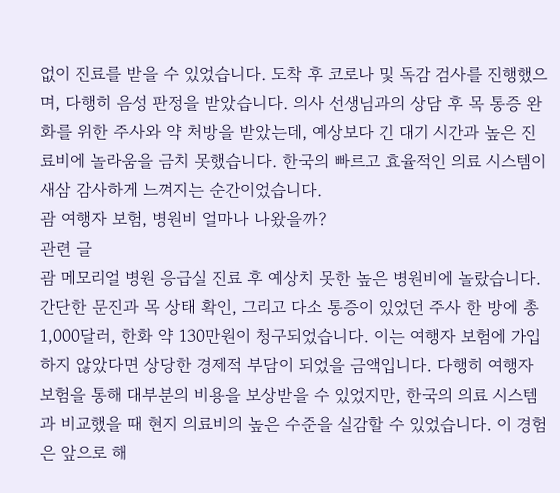없이 진료를 받을 수 있었습니다. 도착 후 코로나 및 독감 검사를 진행했으며, 다행히 음성 판정을 받았습니다. 의사 선생님과의 상담 후 목 통증 완화를 위한 주사와 약 처방을 받았는데, 예상보다 긴 대기 시간과 높은 진료비에 놀라움을 금치 못했습니다. 한국의 빠르고 효율적인 의료 시스템이 새삼 감사하게 느껴지는 순간이었습니다.
괌 여행자 보험, 병원비 얼마나 나왔을까?
관련 글
괌 메모리얼 병원 응급실 진료 후 예상치 못한 높은 병원비에 놀랐습니다. 간단한 문진과 목 상태 확인, 그리고 다소 통증이 있었던 주사 한 방에 총 1,000달러, 한화 약 130만원이 청구되었습니다. 이는 여행자 보험에 가입하지 않았다면 상당한 경제적 부담이 되었을 금액입니다. 다행히 여행자 보험을 통해 대부분의 비용을 보상받을 수 있었지만, 한국의 의료 시스템과 비교했을 때 현지 의료비의 높은 수준을 실감할 수 있었습니다. 이 경험은 앞으로 해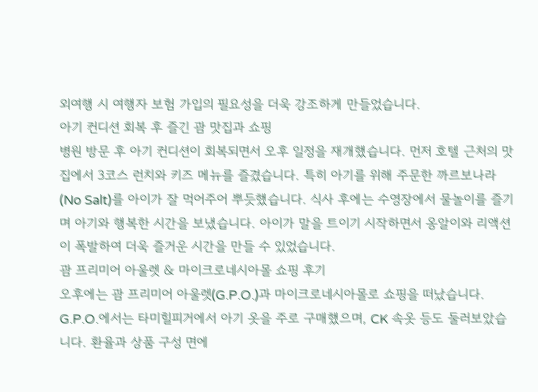외여행 시 여행자 보험 가입의 필요성을 더욱 강조하게 만들었습니다.
아기 컨디션 회복 후 즐긴 괌 맛집과 쇼핑
병원 방문 후 아기 컨디션이 회복되면서 오후 일정을 재개했습니다. 먼저 호텔 근처의 맛집에서 3코스 런치와 키즈 메뉴를 즐겼습니다. 특히 아기를 위해 주문한 까르보나라(No Salt)를 아이가 잘 먹어주어 뿌듯했습니다. 식사 후에는 수영장에서 물놀이를 즐기며 아기와 행복한 시간을 보냈습니다. 아이가 말을 트이기 시작하면서 옹알이와 리액션이 폭발하여 더욱 즐거운 시간을 만들 수 있었습니다.
괌 프리미어 아울렛 & 마이크로네시아몰 쇼핑 후기
오후에는 괌 프리미어 아울렛(G.P.O.)과 마이크로네시아몰로 쇼핑을 떠났습니다. G.P.O.에서는 타미힐피거에서 아기 옷을 주로 구매했으며, CK 속옷 등도 둘러보았습니다. 환율과 상품 구성 면에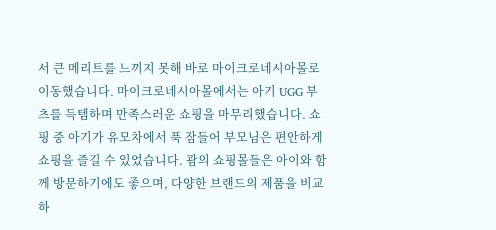서 큰 메리트를 느끼지 못해 바로 마이크로네시아몰로 이동했습니다. 마이크로네시아몰에서는 아기 UGG 부츠를 득템하며 만족스러운 쇼핑을 마무리했습니다. 쇼핑 중 아기가 유모차에서 푹 잠들어 부모님은 편안하게 쇼핑을 즐길 수 있었습니다. 괌의 쇼핑몰들은 아이와 함께 방문하기에도 좋으며, 다양한 브랜드의 제품을 비교하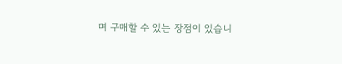며 구매할 수 있는 장점이 있습니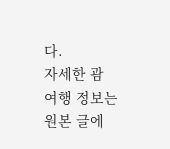다.
자세한 괌 여행 정보는 원본 글에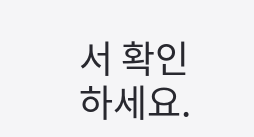서 확인하세요.